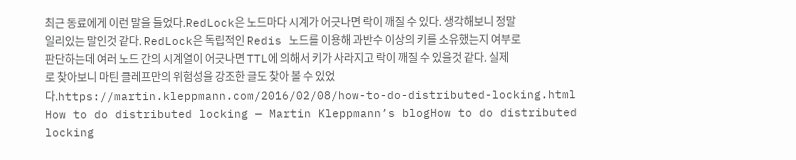최근 동료에게 이런 말을 들었다.RedLock은 노드마다 시계가 어긋나면 락이 깨질 수 있다. 생각해보니 정말 일리있는 말인것 같다. RedLock은 독립적인 Redis 노드를 이용해 과반수 이상의 키를 소유했는지 여부로 판단하는데 여러 노드 간의 시계열이 어긋나면 TTL에 의해서 키가 사라지고 락이 깨질 수 있을것 같다. 실제로 찾아보니 마틴 클레프만의 위험성을 강조한 글도 찾아 볼 수 있었다.https://martin.kleppmann.com/2016/02/08/how-to-do-distributed-locking.html How to do distributed locking — Martin Kleppmann’s blogHow to do distributed locking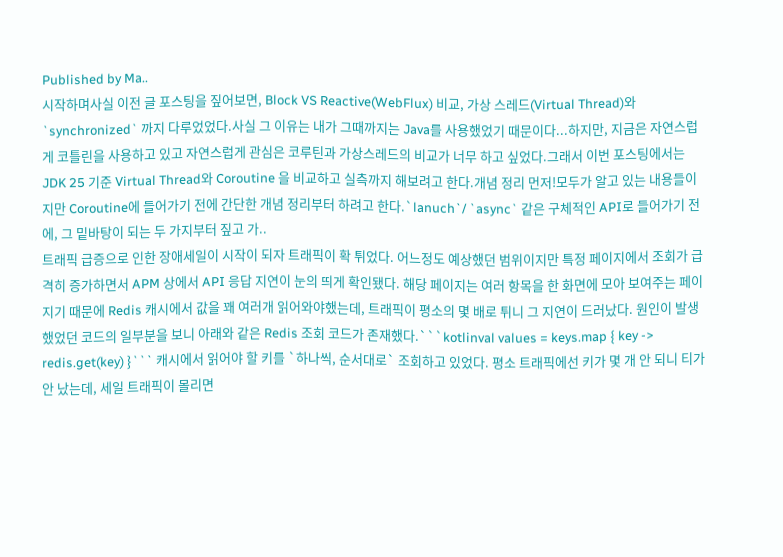Published by Ma..
시작하며사실 이전 글 포스팅을 짚어보면, Block VS Reactive(WebFlux) 비교, 가상 스레드(Virtual Thread)와 `synchronized` 까지 다루었었다.사실 그 이유는 내가 그때까지는 Java를 사용했었기 때문이다...하지만, 지금은 자연스럽게 코틀린을 사용하고 있고 자연스럽게 관심은 코루틴과 가상스레드의 비교가 너무 하고 싶었다.그래서 이번 포스팅에서는 JDK 25 기준 Virtual Thread와 Coroutine 을 비교하고 실측까지 해보려고 한다.개념 정리 먼저!모두가 알고 있는 내용들이지만 Coroutine에 들어가기 전에 간단한 개념 정리부터 하려고 한다.`lanuch`/ `async` 같은 구체적인 API로 들어가기 전에, 그 밑바탕이 되는 두 가지부터 짚고 가..
트래픽 급증으로 인한 장애세일이 시작이 되자 트래픽이 확 튀었다. 어느정도 예상했던 범위이지만 특정 페이지에서 조회가 급격히 증가하면서 APM 상에서 API 응답 지연이 눈의 띄게 확인됐다. 해당 페이지는 여러 항목을 한 화면에 모아 보여주는 페이지기 때문에 Redis 캐시에서 값을 꽤 여러개 읽어와야했는데, 트래픽이 평소의 몇 배로 튀니 그 지연이 드러났다. 원인이 발생했었던 코드의 일부분을 보니 아래와 같은 Redis 조회 코드가 존재했다.```kotlinval values = keys.map { key -> redis.get(key) }``` 캐시에서 읽어야 할 키를 `하나씩, 순서대로` 조회하고 있었다. 평소 트래픽에선 키가 몇 개 안 되니 티가 안 났는데, 세일 트래픽이 몰리면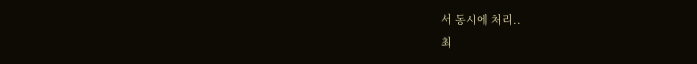서 동시에 처리..
최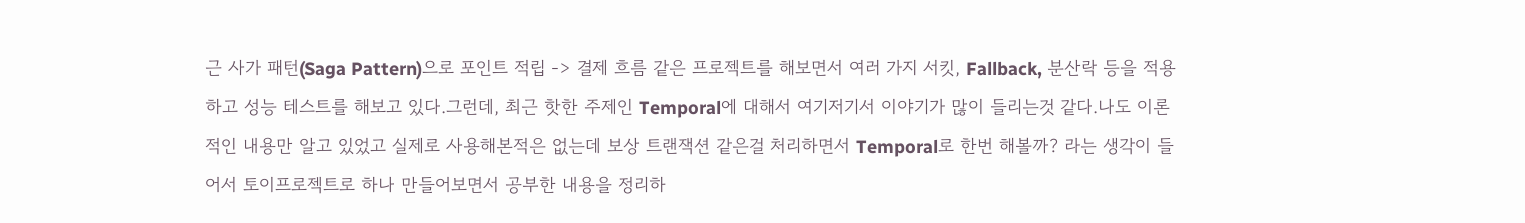근 사가 패턴(Saga Pattern)으로 포인트 적립 -> 결제 흐름 같은 프로젝트를 해보면서 여러 가지 서킷, Fallback, 분산락 등을 적용하고 성능 테스트를 해보고 있다.그런데, 최근 핫한 주제인 Temporal에 대해서 여기저기서 이야기가 많이 들리는것 같다.나도 이론적인 내용만 알고 있었고 실제로 사용해본적은 없는데 보상 트랜잭션 같은걸 처리하면서 Temporal로 한번 해볼까? 라는 생각이 들어서 토이프로젝트로 하나 만들어보면서 공부한 내용을 정리하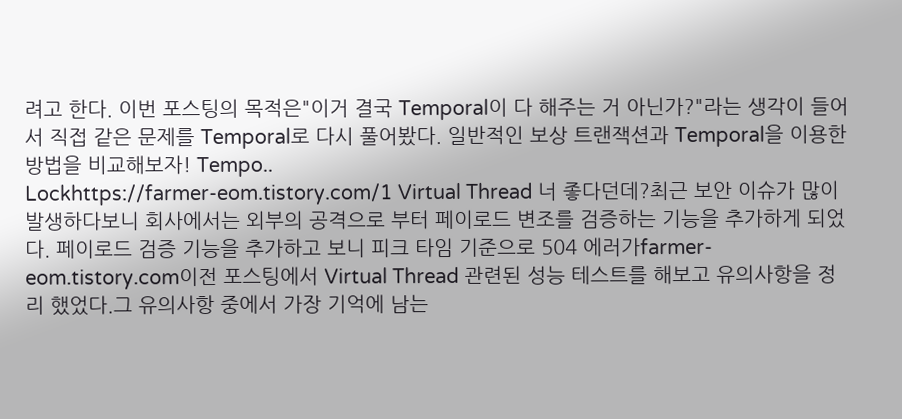려고 한다. 이번 포스팅의 목적은"이거 결국 Temporal이 다 해주는 거 아닌가?"라는 생각이 들어서 직접 같은 문제를 Temporal로 다시 풀어봤다. 일반적인 보상 트랜잭션과 Temporal을 이용한 방법을 비교해보자! Tempo..
Lockhttps://farmer-eom.tistory.com/1 Virtual Thread 너 좋다던데?최근 보안 이슈가 많이 발생하다보니 회사에서는 외부의 공격으로 부터 페이로드 변조를 검증하는 기능을 추가하게 되었다. 페이로드 검증 기능을 추가하고 보니 피크 타임 기준으로 504 에러가farmer-eom.tistory.com이전 포스팅에서 Virtual Thread 관련된 성능 테스트를 해보고 유의사항을 정리 했었다.그 유의사항 중에서 가장 기억에 남는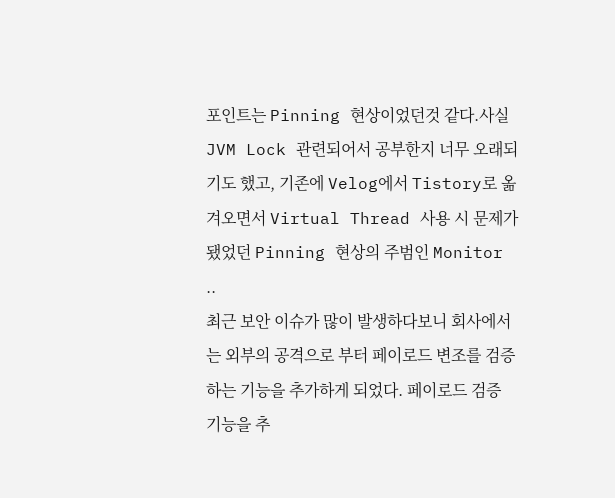포인트는 Pinning 현상이었던것 같다.사실 JVM Lock 관련되어서 공부한지 너무 오래되기도 했고, 기존에 Velog에서 Tistory로 옮겨오면서 Virtual Thread 사용 시 문제가 됐었던 Pinning 현상의 주범인 Monitor ..
최근 보안 이슈가 많이 발생하다보니 회사에서는 외부의 공격으로 부터 페이로드 변조를 검증하는 기능을 추가하게 되었다. 페이로드 검증 기능을 추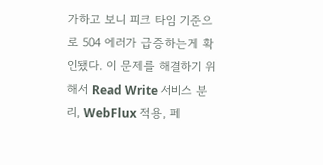가하고 보니 피크 타임 기준으로 504 에러가 급증하는게 확인됐다. 이 문제를 해결하기 위해서 Read Write 서비스 분리, WebFlux 적용, 페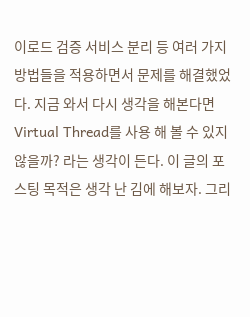이로드 검증 서비스 분리 등 여러 가지 방법들을 적용하면서 문제를 해결했었다. 지금 와서 다시 생각을 해본다면 Virtual Thread를 사용 해 볼 수 있지 않을까? 라는 생각이 든다. 이 글의 포스팅 목적은 생각 난 김에 해보자. 그리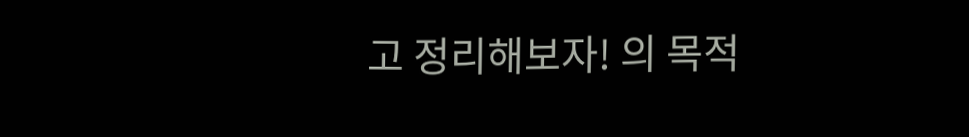고 정리해보자! 의 목적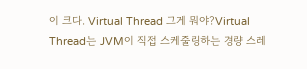이 크다. Virtual Thread 그게 뭐야?Virtual Thread는 JVM이 직접 스케줄링하는 경량 스레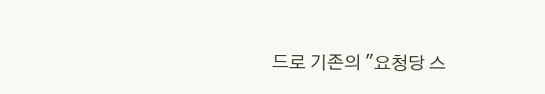드로 기존의 "요청당 스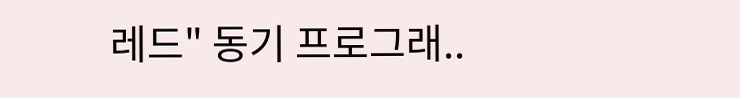레드" 동기 프로그래..